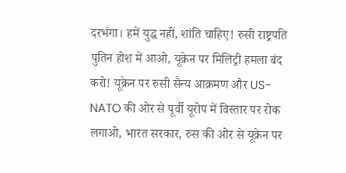दरभंगा। हमें युद्ध नहीं, शांति चाहिए! रुसी राष्ट्रपति पुतिन होश में आओ, यूक्रेन पर मिलिट्री हमला बंद करो! यूक्रेन पर रुसी सैन्य आक्रमण और US-NATO की ओर से पूर्वी यूरोप में विस्तार पर रोक लगाओ, भारत सरकार, रुस की ओर से यूक्रेन पर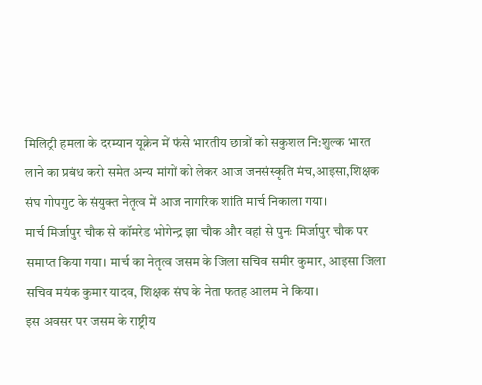मिलिट्री हमला के दरम्यान यूक्रेन में फंसे भारतीय छात्रों को सकुशल नि:शुल्क भारत लाने का प्रबंध करो समेत अन्य मांगों को लेकर आज जनसंस्कृति मंच,आइसा,शिक्षक संघ गोपगुट के संयुक्त नेतृत्व में आज नागरिक शांति मार्च निकाला गया।
मार्च मिर्जापुर चौक से कॉमरेड भोगेन्द्र झा चौक और वहां से पुनः मिर्जापुर चौक पर समाप्त किया गया। मार्च का नेतृत्व जसम के जिला सचिव समीर कुमार, आइसा जिला सचिव मयंक कुमार यादव, शिक्षक संघ के नेता फतह आलम ने किया।
इस अवसर पर जसम के राष्ट्रीय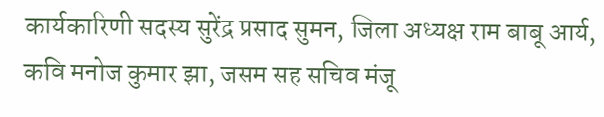कार्यकारिणी सदस्य सुरेंद्र प्रसाद सुमन, जिला अध्यक्ष राम बाबू आर्य, कवि मनोज कुमार झा, जसम सह सचिव मंजू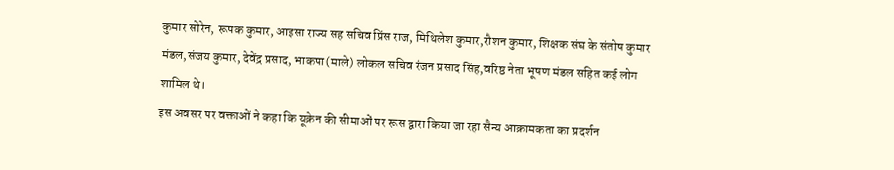कुमार सोरेन, रूपक कुमार, आइसा राज्य सह सचिव प्रिंस राज, मिथिलेश कुमार,रौशन कुमार, शिक्षक संघ के संतोष कुमार मंडल,संजय कुमार, देवेंद्र प्रसाद, भाकपा(माले) लोकल सचिव रंजन प्रसाद सिंह,वरिष्ठ नेता भूषण मंडल सहित कई लोग शामिल थे।
इस अवसर पर वक्ताओं ने कहा कि यूक्रेन की सीमाओं पर रूस द्वारा किया जा रहा सैन्य आक्रामकता का प्रदर्शन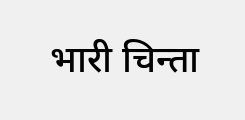भारी चिन्ता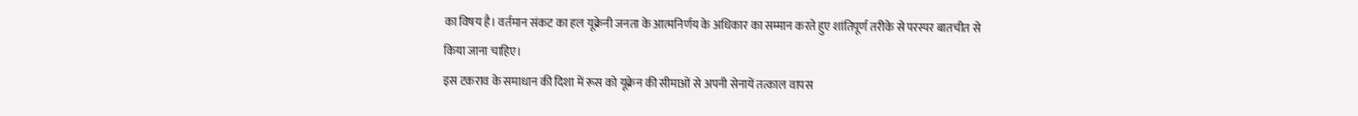का विषय है। वर्तमान संकट का हल यूक्रेनी जनता के आत्मनिर्णय के अधिकार का सम्मान करते हुए शांतिपूर्ण तरीके से परस्पर बातचीत से किया जाना चाहिए।
इस टकराव के समाधान की दिशा में रूस को यूक्रेन की सीमाओं से अपनी सेनायें तत्काल वापस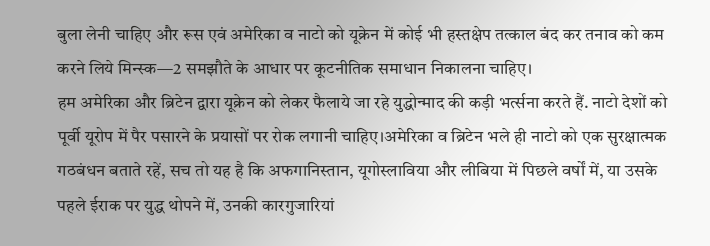बुला लेनी चाहिए और रूस एवं अमेरिका व नाटो को यूक्रेन में कोई भी हस्तक्षेप तत्काल बंद कर तनाव को कम करने लिये मिन्स्क—2 समझौते के आधार पर कूटनीतिक समाधान निकालना चाहिए।
हम अमेरिका और ब्रिटेन द्वारा यूक्रेन को लेकर फैलाये जा रहे युद्धोन्माद की कड़ी भर्त्सना करते हैं. नाटो देशों को पूर्वी यूरोप में पैर पसारने के प्रयासों पर रोक लगानी चाहिए।अमेरिका व ब्रिटेन भले ही नाटो को एक सुरक्षात्मक गठबंधन बताते रहें, सच तो यह है कि अफगानिस्तान, यूगोस्लाविया और लीबिया में पिछले वर्षों में, या उसके पहले ईराक पर युद्ध थोपने में, उनकी कारगुजारियां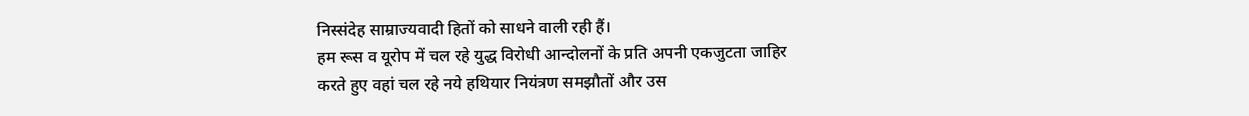निस्संदेह साम्राज्यवादी हितों को साधने वाली रही हैं।
हम रूस व यूरोप में चल रहे युद्ध विरोधी आन्दोलनों के प्रति अपनी एकजुटता जाहिर करते हुए वहां चल रहे नये हथियार नियंत्रण समझौतों और उस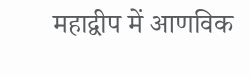महाद्वीप में आणविक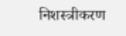निशस्त्रीकरण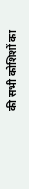की सभी कोशिशों का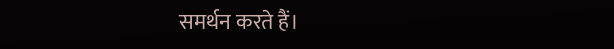समर्थन करते हैं।